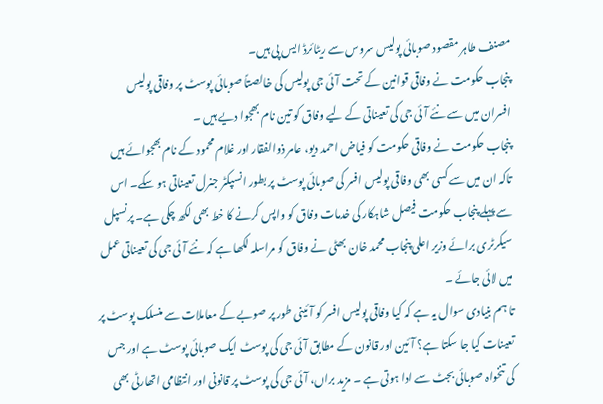مصنف طاہر مقصود صوبائی پولیس سروس سے ریٹائرڈ ایس پی ہیں۔
پنجاب حکومت نے وفاقی قوانین کے تحت آئی جی پولیس کی خالصتاً صوبائی پوسٹ پر وفاقی پولیس افسران میں سے نئے آئی جی کی تعیناتی کے لیے وفاق کو تین نام بھجوا دیے ہیں ۔
پنجاب حکومت نے وفاقی حکومت کو فیاض احمد دیو، عامر ذوالفقار اور غلام محمود کے نام بھجوائے ہیں تاکہ ان میں سے کسی بھی وفاقی پولیس افسر کی صوبائی پوسٹ پر بطور انسپکٹر جنرل تعیناتی ہو سکے۔ اس سے پہلے پنجاب حکومت فیصل شاہکار کی خدمات وفاق کو واپس کرنے کا خط بھی لکھ چکی ہے۔ پرنسپل سیکرٹری برائے وزیر اعلی پنجاب محمد خان بھٹی نے وفاق کو مراسلہ لکھا ہے کہ نئے آئی جی کی تعیناتی عمل میں لائی جائے ۔
تا ہم بنیادی سوال یہ ہے کہ کیا وفاقی پولیس افسر کو آئینی طور پر صوبے کے معاملات سے منسلک پوسٹ پر تعینات کیا جا سکتا ہے؟ آئین اور قانون کے مطابق آئی جی کی پوسٹ ایک صوبائی پوسٹ ہے اور جس کی تنخواہ صوبائی بجٹ سے ادا ہوتی ہے ۔ مزید براں، آئی جی کی پوسٹ پر قانونی اور انتظامی اتھارٹی بھی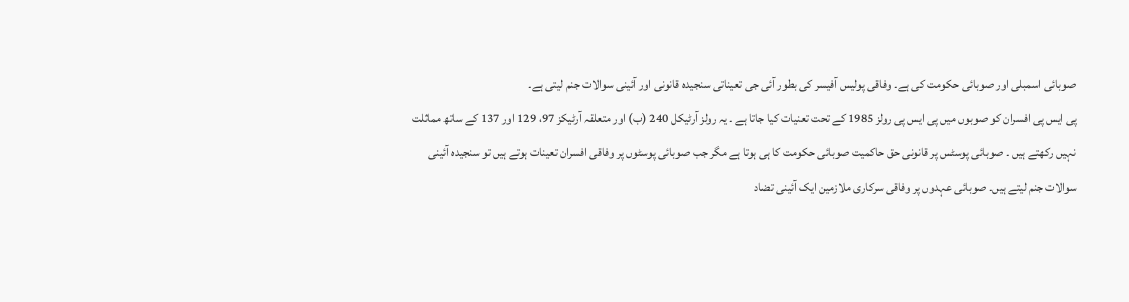صوبائی اسمبلی اور صوبائی حکومت کی ہے۔ وفاقی پولیس آفیسر کی بطور آئی جی تعیناتی سنجیدہ قانونی اور آئینی سوالات جنم لیتی ہے۔
پی ایس پی افسران کو صوبوں میں پی ایس پی رولز 1985 کے تحت تعنیات کیا جاتا ہے ۔ یہ رولز آرٹیکل 240 (ب) اور متعلقہ آرٹیکز 97، 129 اور 137 کے ساتھ مماثلت نہیں رکھتے ہیں ۔ صوبائی پوسٹس پر قانونی حق حاکمیت صوبائی حکومت کا ہی ہوتا ہے مگر جب صوبائی پوسٹوں پر وفاقی افسران تعینات ہوتے ہیں تو سنجیدہ آئینی سوالات جنم لیتے ہیں۔ صوبائی عہدوں پر وفاقی سرکاری ملازمین ایک آئینی تضاد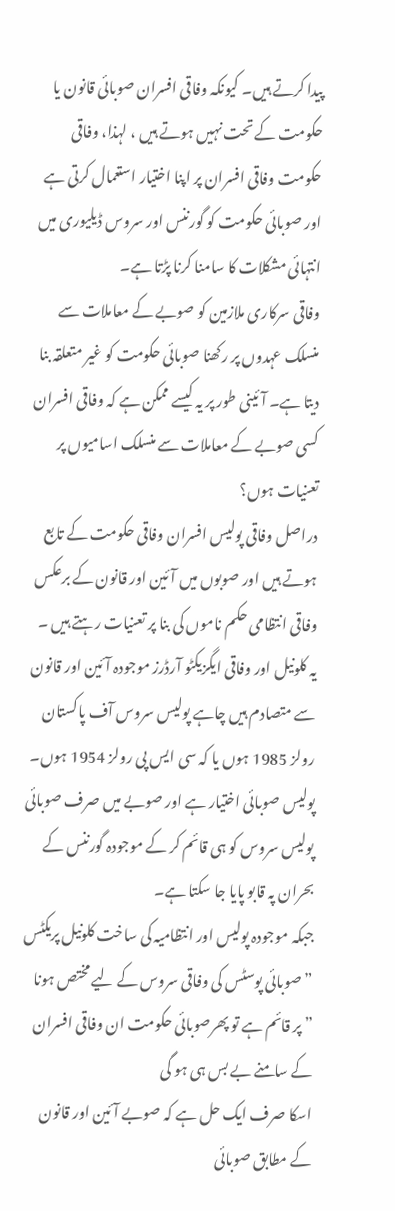پیدا کرتے ہیں۔ کیونکہ وفاقی افسران صوبائی قانون یا حکومت کے تحت نہیں ہوتے ہیں ، لہذا، وفاقی حکومت وفاقی افسران پر اپنا اختیار استعمال کرتی ہے اور صوبائی حکومت کو گورننس اور سروس ڈیلیوری میں انتہائی مشکلات کا سامنا کرنا پڑتا ہے۔
وفاقی سرکاری ملازمین کو صوبے کے معاملات سے منسلک عہدوں پر رکھنا صوبائی حکومت کو غیر متعلقہ بنا دیتا ہے۔ آئینی طور پر یہ کیسے ممکن ہے کہ وفاقی افسران کسی صوبے کے معاملات سے منسلک اسامیوں پر تعنیات ہوں؟
دراصل وفاقی پولیس افسران وفاقی حکومت کے تابع ہوتے ہیں اور صوبوں میں آئین اور قانون کے برعکس وفاقی انتظامی حکم ناموں کی بنا پر تعنیات رہتے ہیں ۔ یہ کلونیل اور وفاقی ایگزیکٹو آرڈرز موجودہ آئین اور قانون سے متصادم ہیں چاہے پولیس سروس آف پاکستان رولز 1985 ہوں یا کہ سی ایس پی رولز 1954 ہوں۔
پولیس صوبائی اختیار ہے اور صوبے میں صرف صوبائی پولیس سروس کو ہی قائم کر کے موجودہ گورننس کے بحران پہ قابو پایا جا سکتا ہے۔
جبکہ موجودہ پولیس اور انتظامیہ کی ساخت کلونیل پریکٹس ” صوبائی پوسٹس کی وفاقی سروس کے لیے مختص ہونا ” پر قائم ہے تو پھرصوبائی حکومت ان وفاقی افسران کے سامنے بے بس ہی ہو گی
اسکا صرف ایک حل ہے کہ صوبے آئین اور قانون کے مطابق صوبائی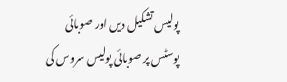پولیس تشکیل دیں اور صوبائی پوسٹس پر صوبائی پولیس سروس کی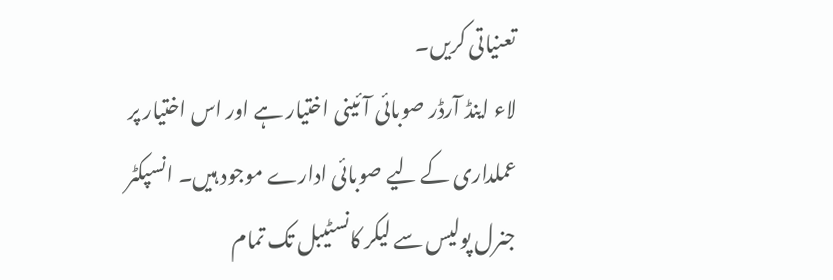تعنیاتی کریں۔
لاء اینڈ آرڈر صوبائی آئینی اختیار ہے اور اس اختیار پر عملداری کے لیے صوبائی ادارے موجود ہیں۔ انسپکٹر جنرل پولیس سے لیکر کانسٹیبل تک تمام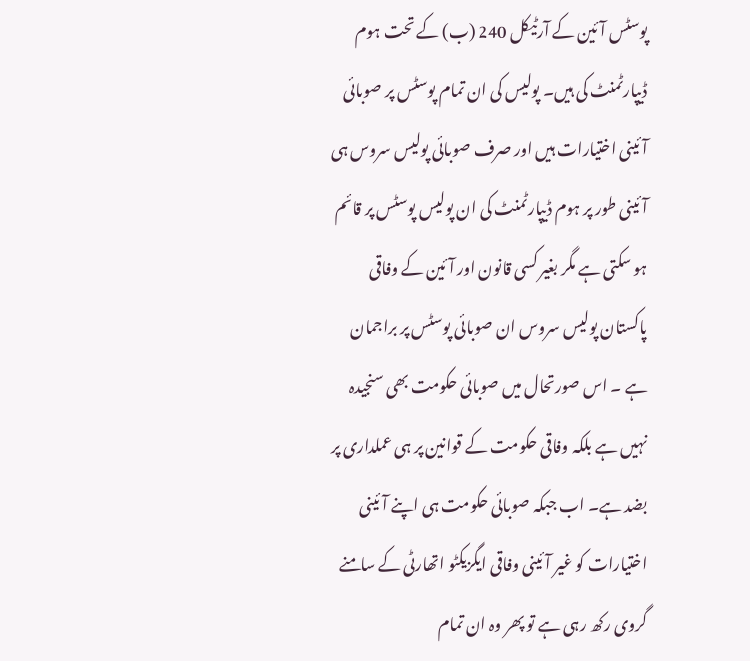پوسٹس آئین کے آرٹیکل 240 (ب) کے تحت ہوم ڈیپارٹمنٹ کی ہیں۔ پولیس کی ان تمام پوسٹس پر صوبائی آئینی اختیارات ہیں اور صرف صوبائی پولیس سروس ہی آئینی طور پر ہوم ڈیپارٹمنٹ کی ان پولیس پوسٹس پر قائم ہو سکتی ہے مگر بغیر کسی قانون اور آئین کے وفاقی پاکستان پولیس سروس ان صوبائی پوسٹس پر براجمان ہے ۔ اس صورتحال میں صوبائی حکومت بھی سنجیدہ نہیں ہے بلکہ وفاقی حکومت کے قوانین پر ہی عملداری پر بضد ہے۔ اب جبکہ صوبائی حکومت ہی اپنے آئینی اختیارات کو غیر آئینی وفاقی ایگزیکٹو اتھارٹی کے سامنے گروی رکھ رہی ہے تو پھر وہ ان تمام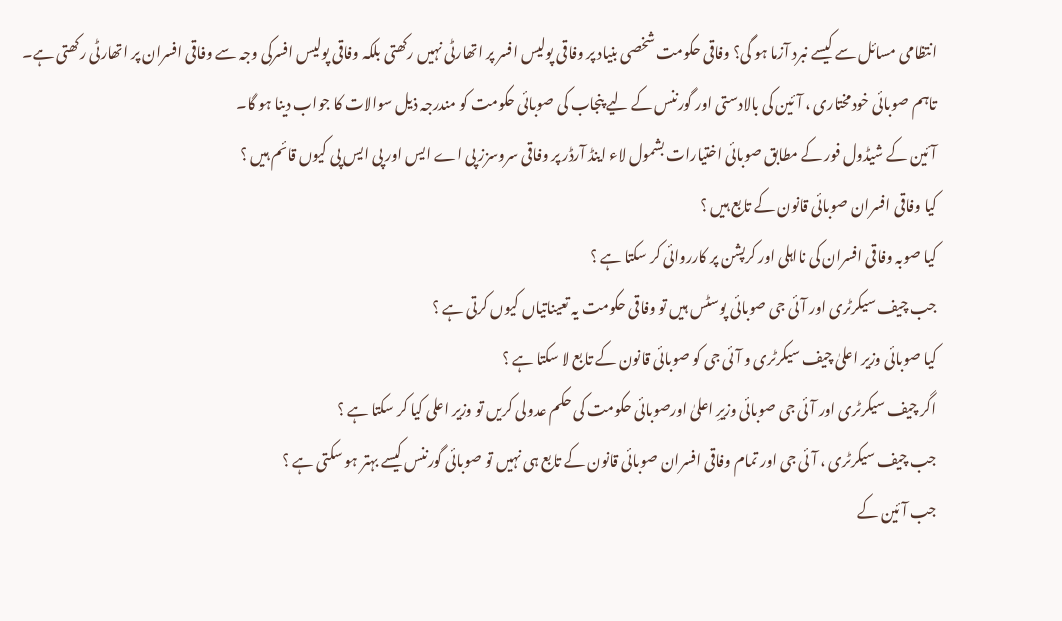انتظامی مسائل سے کیسے نبرد آزما ہو گی؟ وفاقی حکومت شخصی بنیاد پر وفاقی پولیس افسر پر اتھارٹی نہیں رکھتی بلکہ وفاقی پولیس افسرکی وجہ سے وفاقی افسران پر اتھارٹی رکھتی ہے۔
تاہم صوبائی خودمختاری ، آئین کی بالادستی اور گورننس کے لیے پنجاب کی صوبائی حکومت کو مندرجہ ذیل سوالات کا جواب دینا ہو گا۔
آئین کے شیڈول فور کے مطابق صوبائی اختیارات بشمول لاء اینڈ آرڈر پر وفاقی سروسزز پی اے ایس اور پی ایس پی کیوں قائم ہیں ؟
کیا وفاقی افسران صوبائی قانون کے تابع ہیں ؟
کیا صوبہ وفاقی افسران کی نااہلی اور کرپشن پر کارروائی کر سکتا ہے ؟
جب چیف سیکرٹری اور آئی جی صوبائی پوسٹس ہیں تو وفاقی حکومت یہ تعیناتیاں کیوں کرتی ہے ؟
کیا صوبائی وزیر اعلیٰ چیف سیکرٹری و آئی جی کو صوبائی قانون کے تابع لا سکتا ہے ؟
اگر چیف سیکرٹری اور آئی جی صوبائی وزیرِ اعلیٰ اورصوبائی حکومت کی حکم عدولی کریں تو وزیر اعلی کیا کر سکتا ہے ؟
جب چیف سیکرٹری ، آئی جی اور تمام وفاقی افسران صوبائی قانون کے تابع ہی نہیں تو صوبائی گورننس کیسے بہتر ہو سکتی ہے ؟
جب آئین کے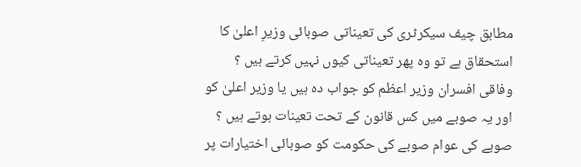مطابق چیف سیکرٹری کی تعیناتی صوبائی وزیرِ اعلیٰ کا استحقاق ہے تو وہ پھر تعیناتی کیوں نہیں کرتے ہیں ؟
وفاقی افسران وزیر اعظم کو جواب دہ ہیں یا وزیر اعلیٰ کو اور یہ صوبے میں کس قانون کے تحت تعینات ہوتے ہیں ؟
صوبے کی عوام صوبے کی حکومت کو صوبائی اختیارات پر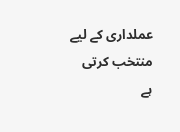عملداری کے لیے منتخب کرتی ہے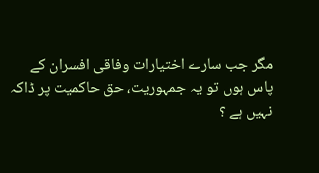مگر جب سارے اختیارات وفاقی افسران کے پاس ہوں تو یہ جمہوریت، حق حاکمیت پر ڈاکہ نہیں ہے ؟